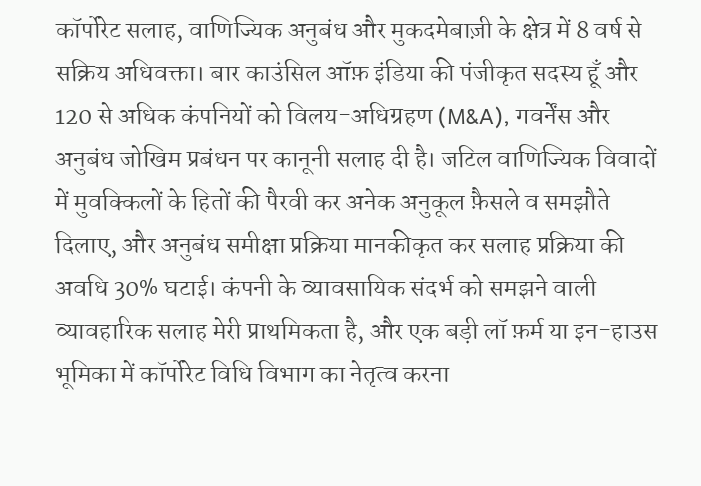कॉर्पोरेट सलाह, वाणिज्यिक अनुबंध और मुकदमेबाज़ी के क्षेत्र में 8 वर्ष से सक्रिय अधिवक्ता। बार काउंसिल ऑफ़ इंडिया की पंजीकृत सदस्य हूँ और 120 से अधिक कंपनियों को विलय-अधिग्रहण (M&A), गवर्नेंस और अनुबंध जोखिम प्रबंधन पर कानूनी सलाह दी है। जटिल वाणिज्यिक विवादों में मुवक्किलों के हितों की पैरवी कर अनेक अनुकूल फ़ैसले व समझौते दिलाए, और अनुबंध समीक्षा प्रक्रिया मानकीकृत कर सलाह प्रक्रिया की अवधि 30% घटाई। कंपनी के व्यावसायिक संदर्भ को समझने वाली व्यावहारिक सलाह मेरी प्राथमिकता है, और एक बड़ी लॉ फ़र्म या इन-हाउस भूमिका में कॉर्पोरेट विधि विभाग का नेतृत्व करना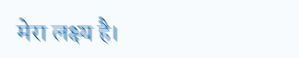मेरा लक्ष्य है।